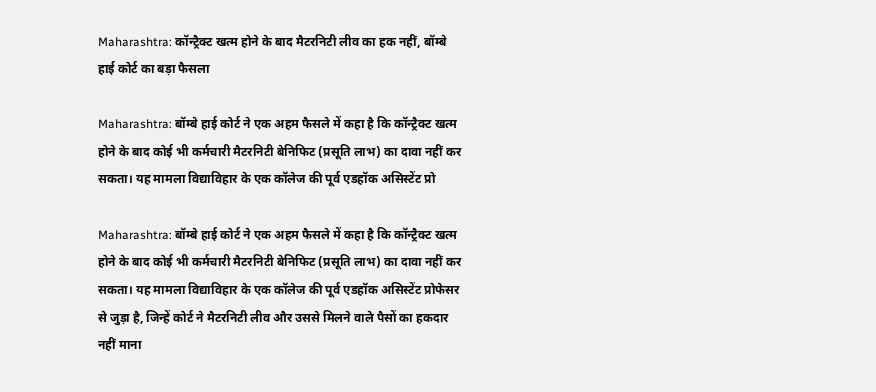Maharashtra: कॉन्ट्रैक्ट खत्म होने के बाद मैटरनिटी लीव का हक नहीं, बॉम्बे हाई कोर्ट का बड़ा फैसला

Maharashtra: बॉम्बे हाई कोर्ट ने एक अहम फैसले में कहा है कि कॉन्ट्रैक्ट खत्म होने के बाद कोई भी कर्मचारी मैटरनिटी बेनिफिट (प्रसूति लाभ) का दावा नहीं कर सकता। यह मामला विद्याविहार के एक कॉलेज की पूर्व एडहॉक असिस्टेंट प्रो

Maharashtra: बॉम्बे हाई कोर्ट ने एक अहम फैसले में कहा है कि कॉन्ट्रैक्ट खत्म होने के बाद कोई भी कर्मचारी मैटरनिटी बेनिफिट (प्रसूति लाभ) का दावा नहीं कर सकता। यह मामला विद्याविहार के एक कॉलेज की पूर्व एडहॉक असिस्टेंट प्रोफेसर से जुड़ा है, जिन्हें कोर्ट ने मैटरनिटी लीव और उससे मिलने वाले पैसों का हकदार नहीं माना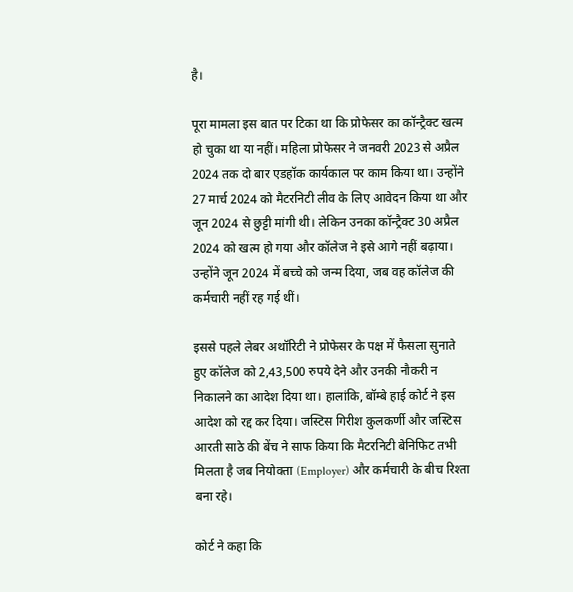है।

पूरा मामला इस बात पर टिका था कि प्रोफेसर का कॉन्ट्रैक्ट खत्म हो चुका था या नहीं। महिला प्रोफेसर ने जनवरी 2023 से अप्रैल 2024 तक दो बार एडहॉक कार्यकाल पर काम किया था। उन्होंने 27 मार्च 2024 को मैटरनिटी लीव के लिए आवेदन किया था और जून 2024 से छुट्टी मांगी थी। लेकिन उनका कॉन्ट्रैक्ट 30 अप्रैल 2024 को खत्म हो गया और कॉलेज ने इसे आगे नहीं बढ़ाया। उन्होंने जून 2024 में बच्चे को जन्म दिया, जब वह कॉलेज की कर्मचारी नहीं रह गई थीं।

इससे पहले लेबर अथॉरिटी ने प्रोफेसर के पक्ष में फैसला सुनाते हुए कॉलेज को 2,43,500 रुपये देने और उनकी नौकरी न निकालने का आदेश दिया था। हालांकि, बॉम्बे हाई कोर्ट ने इस आदेश को रद्द कर दिया। जस्टिस गिरीश कुलकर्णी और जस्टिस आरती साठे की बेंच ने साफ किया कि मैटरनिटी बेनिफिट तभी मिलता है जब नियोक्ता (Employer) और कर्मचारी के बीच रिश्ता बना रहे।

कोर्ट ने कहा कि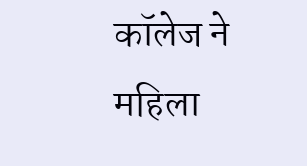कॉलेज ने महिला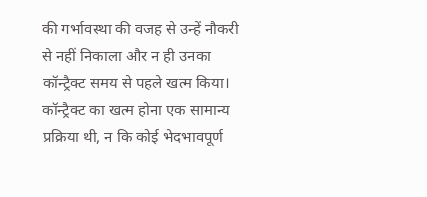की गर्भावस्था की वजह से उन्हें नौकरी से नहीं निकाला और न ही उनका कॉन्ट्रैक्ट समय से पहले खत्म किया। कॉन्ट्रैक्ट का खत्म होना एक सामान्य प्रक्रिया थी, न कि कोई भेदभावपूर्ण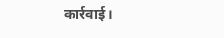कार्रवाई।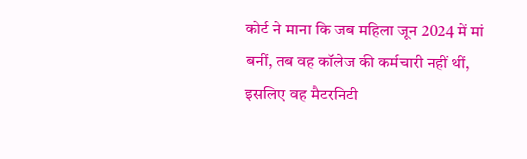कोर्ट ने माना कि जब महिला जून 2024 में मां बनीं, तब वह कॉलेज की कर्मचारी नहीं थीं, इसलिए वह मैटरनिटी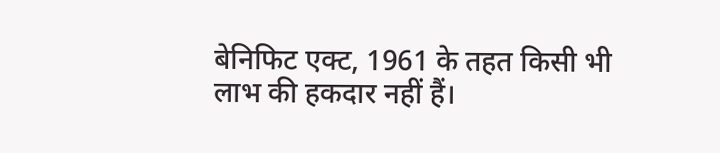बेनिफिट एक्ट, 1961 के तहत किसी भी लाभ की हकदार नहीं हैं।